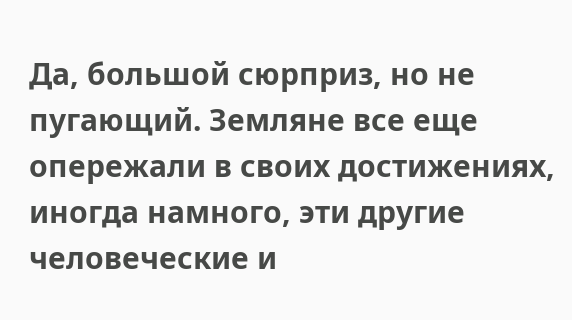Да, большой сюрприз, но не пугающий. Земляне все еще опережали в своих достижениях, иногда намного, эти другие человеческие и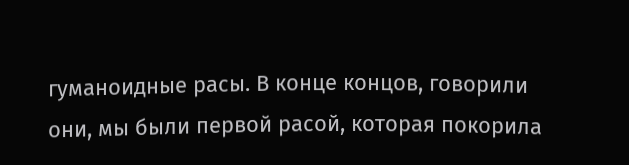гуманоидные расы. В конце концов, говорили они, мы были первой расой, которая покорила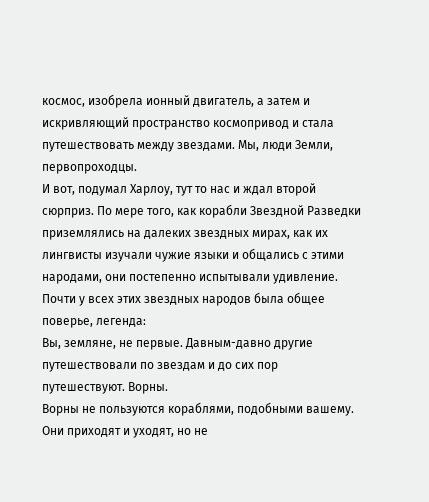космос, изобрела ионный двигатель, а затем и искривляющий пространство космопривод и стала путешествовать между звездами. Мы, люди Земли, первопроходцы.
И вот, подумал Харлоу, тут то нас и ждал второй сюрприз. По мере того, как корабли Звездной Разведки приземлялись на далеких звездных мирах, как их лингвисты изучали чужие языки и общались с этими народами, они постепенно испытывали удивление. Почти у всех этих звездных народов была общее поверье, легенда:
Вы, земляне, не первые. Давным-давно другие путешествовали по звездам и до сих пор путешествуют. Ворны.
Ворны не пользуются кораблями, подобными вашему. Они приходят и уходят, но не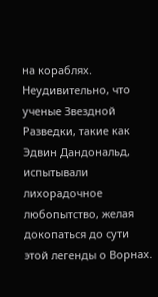на кораблях.
Неудивительно, что ученые Звездной Разведки, такие как Эдвин Дандональд, испытывали лихорадочное любопытство, желая докопаться до сути этой легенды о Ворнах.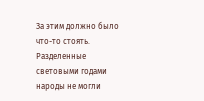За этим должно было что-то стоять. Разделенные световыми годами народы не могли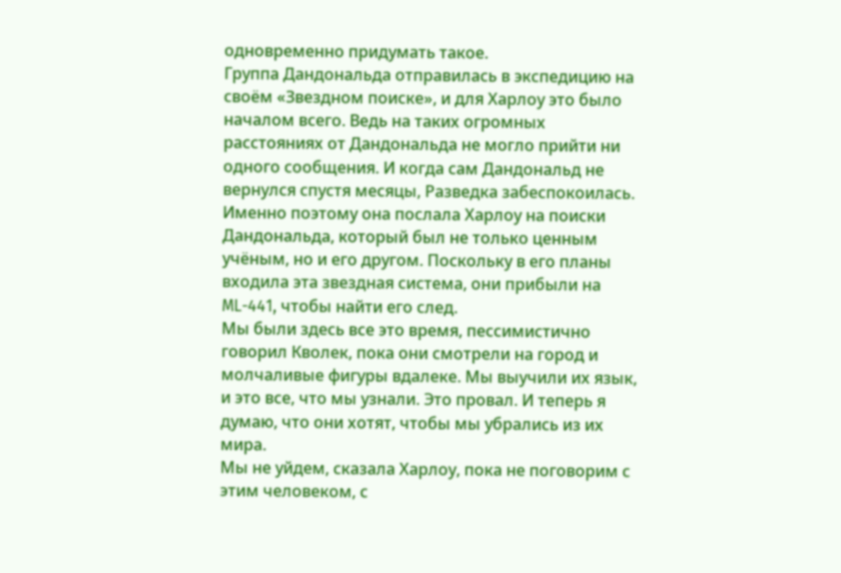одновременно придумать такое.
Группа Дандональда отправилась в экспедицию на своём «Звездном поиске», и для Харлоу это было началом всего. Ведь на таких огромных расстояниях от Дандональда не могло прийти ни одного сообщения. И когда сам Дандональд не вернулся спустя месяцы, Разведка забеспокоилась. Именно поэтому она послала Харлоу на поиски Дандональда, который был не только ценным учёным, но и его другом. Поскольку в его планы входила эта звездная система, они прибыли на ML-441, чтобы найти его след.
Мы были здесь все это время, пессимистично говорил Кволек, пока они смотрели на город и молчаливые фигуры вдалеке. Мы выучили их язык, и это все, что мы узнали. Это провал. И теперь я думаю, что они хотят, чтобы мы убрались из их мира.
Мы не уйдем, сказала Харлоу, пока не поговорим с этим человеком, с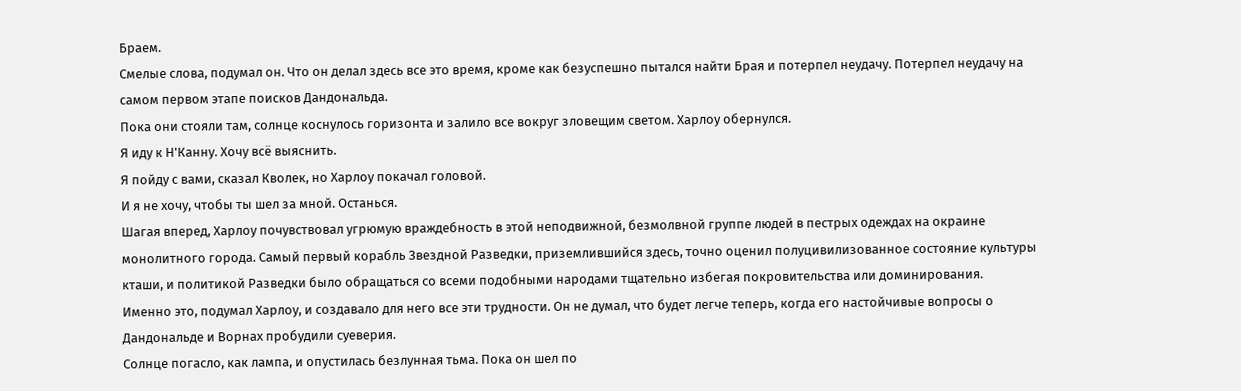Браем.
Смелые слова, подумал он. Что он делал здесь все это время, кроме как безуспешно пытался найти Брая и потерпел неудачу. Потерпел неудачу на самом первом этапе поисков Дандональда.
Пока они стояли там, солнце коснулось горизонта и залило все вокруг зловещим светом. Харлоу обернулся.
Я иду к Н'Канну. Хочу всё выяснить.
Я пойду с вами, сказал Кволек, но Харлоу покачал головой.
И я не хочу, чтобы ты шел за мной. Останься.
Шагая вперед, Харлоу почувствовал угрюмую враждебность в этой неподвижной, безмолвной группе людей в пестрых одеждах на окраине монолитного города. Самый первый корабль Звездной Разведки, приземлившийся здесь, точно оценил полуцивилизованное состояние культуры кташи, и политикой Разведки было обращаться со всеми подобными народами тщательно избегая покровительства или доминирования.
Именно это, подумал Харлоу, и создавало для него все эти трудности. Он не думал, что будет легче теперь, когда его настойчивые вопросы о Дандональде и Ворнах пробудили суеверия.
Солнце погасло, как лампа, и опустилась безлунная тьма. Пока он шел по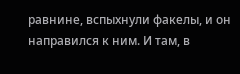равнине, вспыхнули факелы, и он направился к ним. И там, в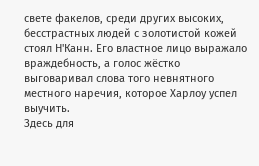свете факелов, среди других высоких, бесстрастных людей с золотистой кожей стоял Н'Канн. Его властное лицо выражало враждебность, а голос жёстко выговаривал слова того невнятного местного наречия, которое Харлоу успел выучить.
Здесь для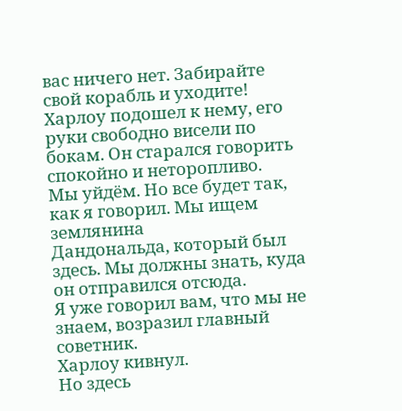вас ничего нет. Забирайте свой корабль и уходите!
Харлоу подошел к нему, его руки свободно висели по бокам. Он старался говорить спокойно и неторопливо.
Мы уйдём. Но все будет так, как я говорил. Мы ищем землянина
Дандональда, который был здесь. Мы должны знать, куда он отправился отсюда.
Я уже говорил вам, что мы не знаем, возразил главный советник.
Харлоу кивнул.
Но здесь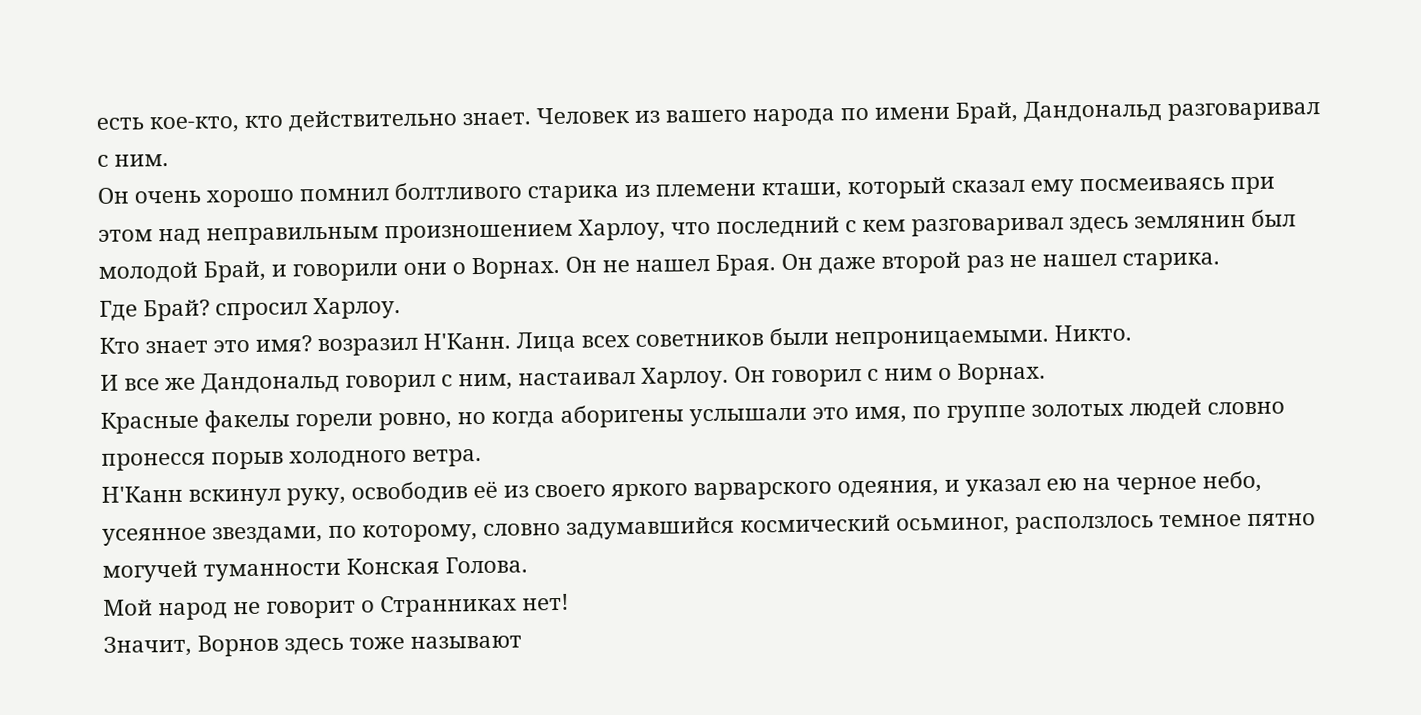есть кое-кто, кто действительно знает. Человек из вашего народа по имени Брай, Дандональд разговаривал с ним.
Он очень хорошо помнил болтливого старика из племени кташи, который сказал ему посмеиваясь при этом над неправильным произношением Харлоу, что последний с кем разговаривал здесь землянин был молодой Брай, и говорили они о Ворнах. Он не нашел Брая. Он даже второй раз не нашел старика.
Где Брай? спросил Харлоу.
Кто знает это имя? возразил Н'Канн. Лица всех советников были непроницаемыми. Никто.
И все же Дандональд говорил с ним, настаивал Харлоу. Он говорил с ним о Ворнах.
Красные факелы горели ровно, но когда аборигены услышали это имя, по группе золотых людей словно пронесся порыв холодного ветра.
Н'Канн вскинул руку, освободив её из своего яркого варварского одеяния, и указал ею на черное небо, усеянное звездами, по которому, словно задумавшийся космический осьминог, расползлось темное пятно могучей туманности Конская Голова.
Мой народ не говорит о Странниках нет!
Значит, Ворнов здесь тоже называют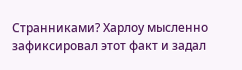Странниками? Харлоу мысленно зафиксировал этот факт и задал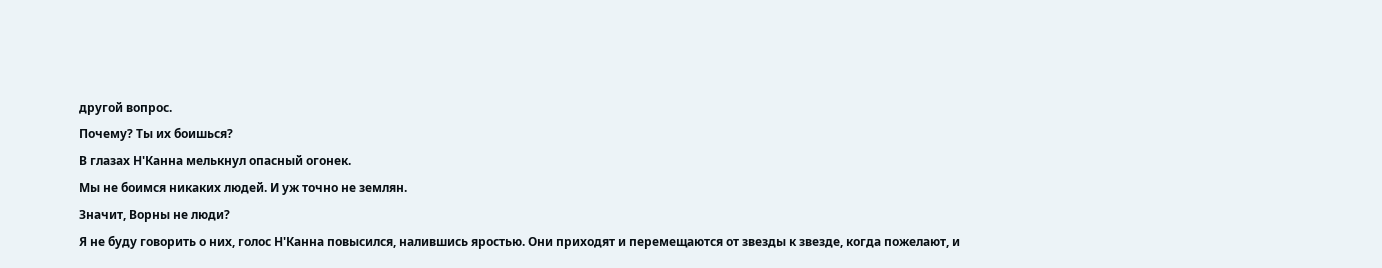другой вопрос.
Почему? Ты их боишься?
В глазах Н'Канна мелькнул опасный огонек.
Мы не боимся никаких людей. И уж точно не землян.
Значит, Ворны не люди?
Я не буду говорить о них, голос Н'Канна повысился, налившись яростью. Они приходят и перемещаются от звезды к звезде, когда пожелают, и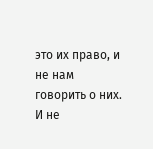это их право, и не нам говорить о них. И не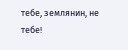тебе, землянин, не тебе!